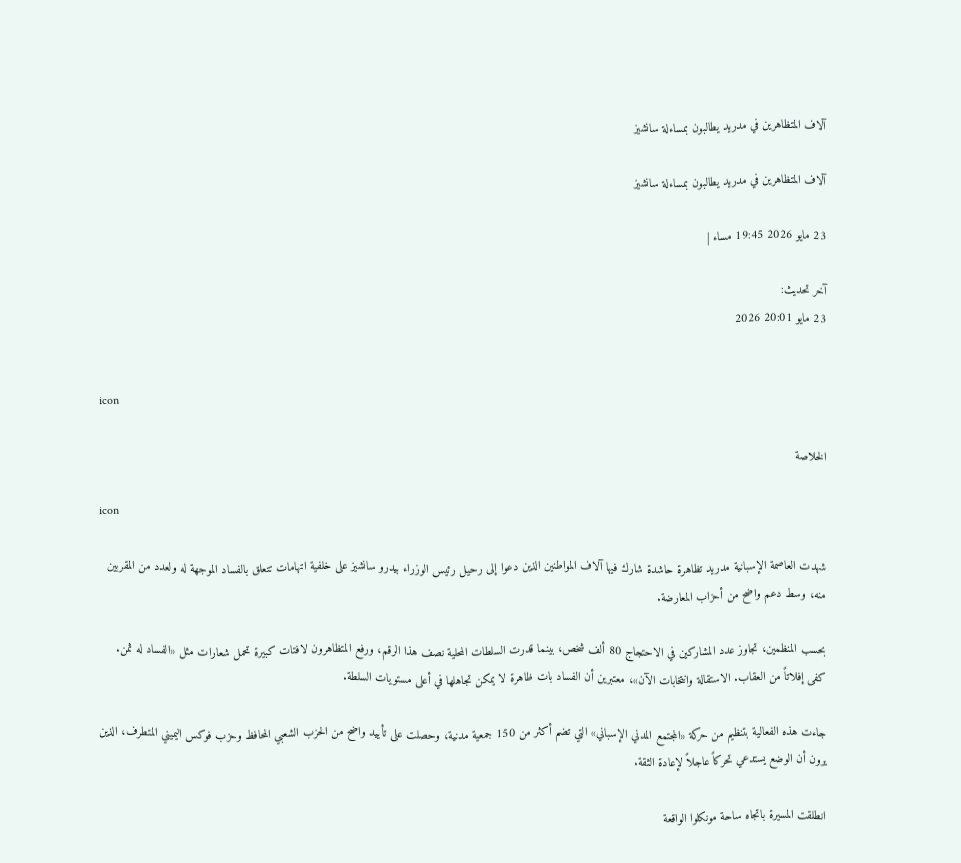آلاف المتظاهرين في مدريد يطالبون بمساءلة سانشيز

آلاف المتظاهرين في مدريد يطالبون بمساءلة سانشيز

23 مايو 2026 19:45 مساء |

آخر تحديث:
23 مايو 20:01 2026


icon

الخلاصة

icon

شهدت العاصمة الإسبانية مدريد تظاهرة حاشدة شارك فيها آلاف المواطنين الذين دعوا إلى رحيل رئيس الوزراء بيدرو سانشيز على خلفية اتهامات تتعلق بالفساد الموجهة له ولعدد من المقربين منه، وسط دعم واضح من أحزاب المعارضة.

بحسب المنظمين، تجاوز عدد المشاركين في الاحتجاج 80 ألف شخص، بينما قدرت السلطات المحلية نصف هذا الرقم، ورفع المتظاهرون لافتات كبيرة تحمل شعارات مثل «الفساد له ثمن. كفى إفلاتاً من العقاب. الاستقالة وانتخابات الآن»، معتبرين أن الفساد بات ظاهرة لا يمكن تجاهلها في أعلى مستويات السلطة.

جاءت هذه الفعالية بتنظيم من حركة «المجتمع المدني الإسباني» التي تضم أكثر من 150 جمعية مدنية، وحصلت على تأييد واضح من الحزب الشعبي المحافظ وحزب فوكس اليميني المتطرف، الذين يرون أن الوضع يستدعي تحركاً عاجلاً لإعادة الثقة.

انطلقت المسيرة باتجاه ساحة مونكلوا الواقعة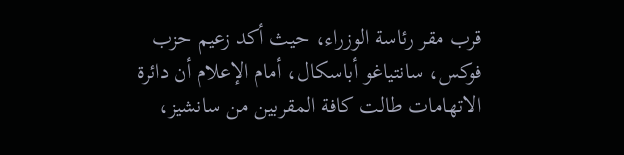قرب مقر رئاسة الوزراء، حيث أكد زعيم حزب فوكس، سانتياغو أباسكال، أمام الإعلام أن دائرة الاتهامات طالت كافة المقربين من سانشيز،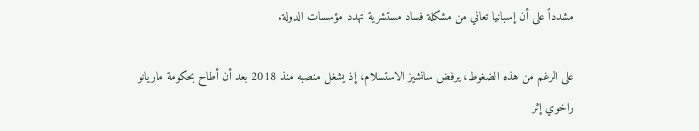مشدداً على أن إسبانيا تعاني من مشكلة فساد مستشرية تهدد مؤسسات الدولة.

على الرغم من هذه الضغوط، يرفض سانشيز الاستسلام، إذ يشغل منصبه منذ 2018 بعد أن أطاح بحكومة ماريانو راخوي إثر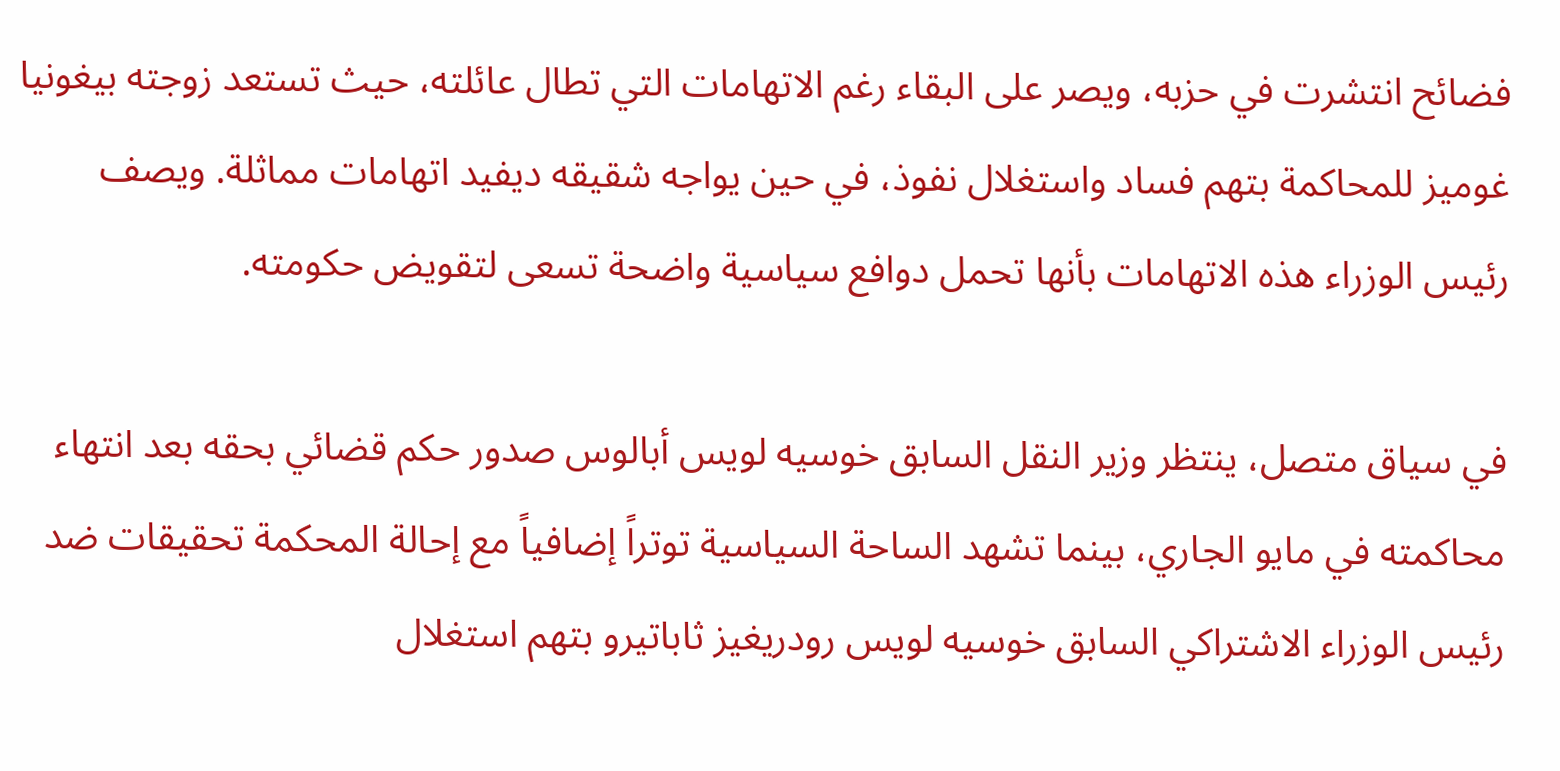فضائح انتشرت في حزبه، ويصر على البقاء رغم الاتهامات التي تطال عائلته، حيث تستعد زوجته بيغونيا غوميز للمحاكمة بتهم فساد واستغلال نفوذ، في حين يواجه شقيقه ديفيد اتهامات مماثلة. ويصف رئيس الوزراء هذه الاتهامات بأنها تحمل دوافع سياسية واضحة تسعى لتقويض حكومته.

في سياق متصل، ينتظر وزير النقل السابق خوسيه لويس أبالوس صدور حكم قضائي بحقه بعد انتهاء محاكمته في مايو الجاري، بينما تشهد الساحة السياسية توتراً إضافياً مع إحالة المحكمة تحقيقات ضد رئيس الوزراء الاشتراكي السابق خوسيه لويس رودريغيز ثاباتيرو بتهم استغلال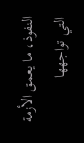النفوذ، ما يعمق الأزمة التي تواجهها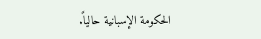الحكومة الإسبانية حالياً.